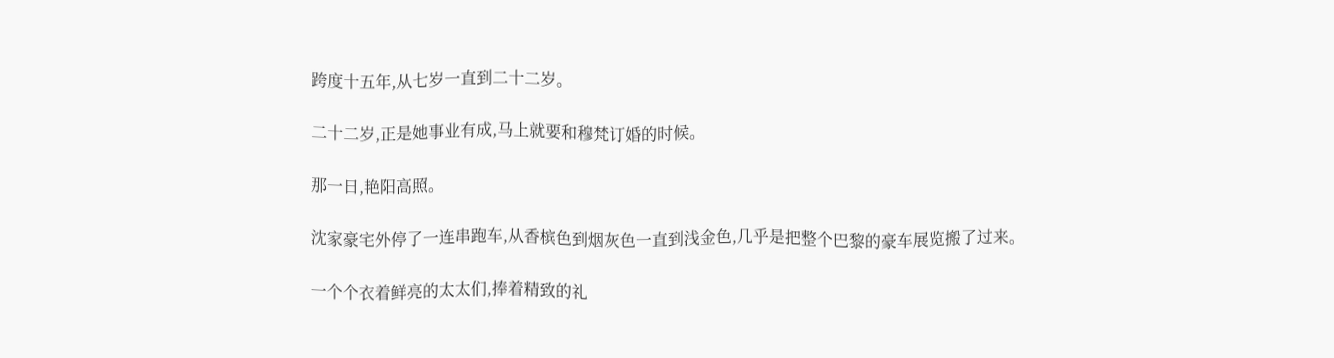跨度十五年,从七岁一直到二十二岁。

二十二岁,正是她事业有成,马上就要和穆梵订婚的时候。

那一日,艳阳高照。

沈家豪宅外停了一连串跑车,从香槟色到烟灰色一直到浅金色,几乎是把整个巴黎的豪车展览搬了过来。

一个个衣着鲜亮的太太们,捧着精致的礼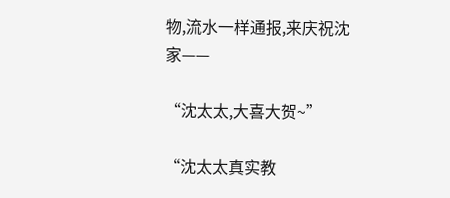物,流水一样通报,来庆祝沈家——

“沈太太,大喜大贺~”

“沈太太真实教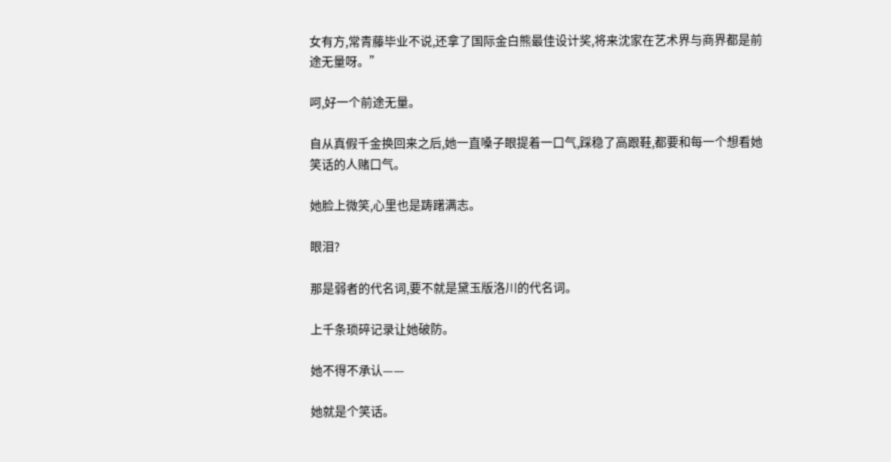女有方,常青藤毕业不说,还拿了国际金白熊最佳设计奖,将来沈家在艺术界与商界都是前途无量呀。”

呵,好一个前途无量。

自从真假千金换回来之后,她一直嗓子眼提着一口气,踩稳了高跟鞋,都要和每一个想看她笑话的人赌口气。

她脸上微笑,心里也是踌躇满志。

眼泪?

那是弱者的代名词,要不就是黛玉版洛川的代名词。

上千条琐碎记录让她破防。

她不得不承认——

她就是个笑话。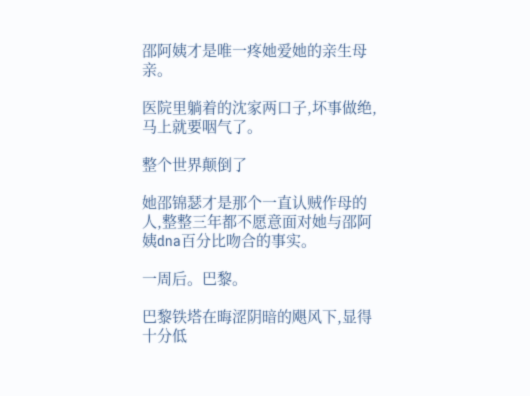邵阿姨才是唯一疼她爱她的亲生母亲。

医院里躺着的沈家两口子,坏事做绝,马上就要咽气了。

整个世界颠倒了

她邵锦瑟才是那个一直认贼作母的人,整整三年都不愿意面对她与邵阿姨dna百分比吻合的事实。

一周后。巴黎。

巴黎铁塔在晦涩阴暗的飓风下,显得十分低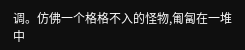调。仿佛一个格格不入的怪物,匍匐在一堆中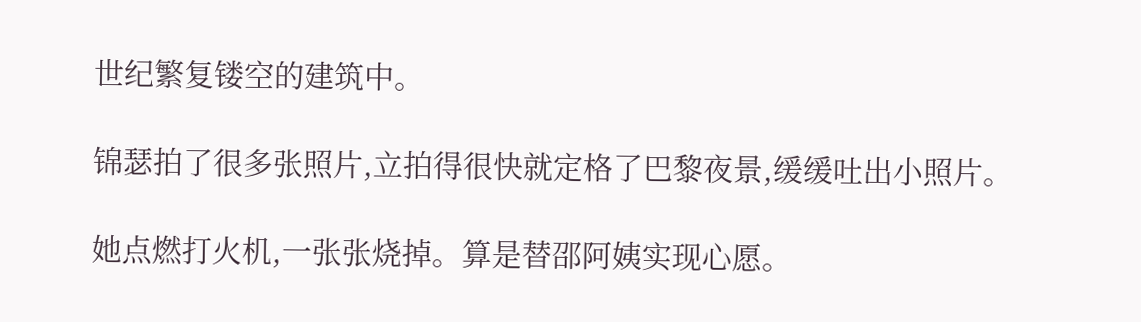世纪繁复镂空的建筑中。

锦瑟拍了很多张照片,立拍得很快就定格了巴黎夜景,缓缓吐出小照片。

她点燃打火机,一张张烧掉。算是替邵阿姨实现心愿。